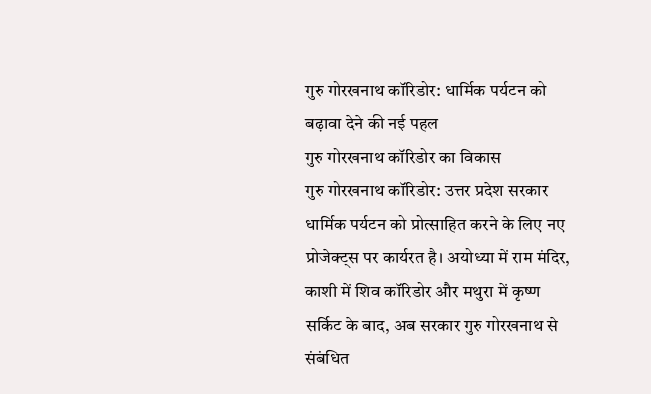गुरु गोरखनाथ कॉरिडोर: धार्मिक पर्यटन को बढ़ावा देने की नई पहल
गुरु गोरखनाथ कॉरिडोर का विकास
गुरु गोरखनाथ कॉरिडोर: उत्तर प्रदेश सरकार धार्मिक पर्यटन को प्रोत्साहित करने के लिए नए प्रोजेक्ट्स पर कार्यरत है। अयोध्या में राम मंदिर, काशी में शिव कॉरिडोर और मथुरा में कृष्ण सर्किट के बाद, अब सरकार गुरु गोरखनाथ से संबंधित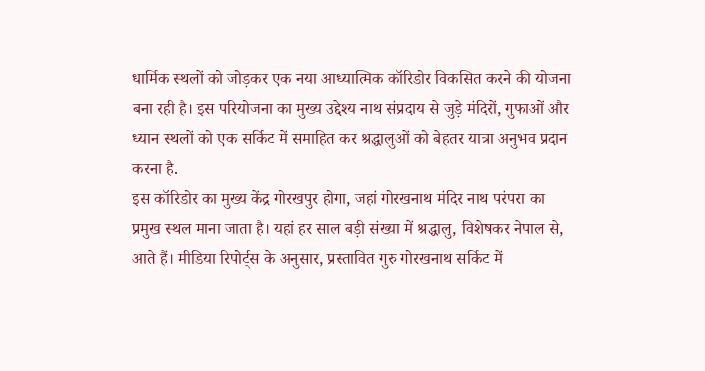धार्मिक स्थलों को जोड़कर एक नया आध्यात्मिक कॉरिडोर विकसित करने की योजना बना रही है। इस परियोजना का मुख्य उद्देश्य नाथ संप्रदाय से जुड़े मंदिरों, गुफाओं और ध्यान स्थलों को एक सर्किट में समाहित कर श्रद्धालुओं को बेहतर यात्रा अनुभव प्रदान करना है.
इस कॉरिडोर का मुख्य केंद्र गोरखपुर होगा, जहां गोरखनाथ मंदिर नाथ परंपरा का प्रमुख स्थल माना जाता है। यहां हर साल बड़ी संख्या में श्रद्धालु, विशेषकर नेपाल से, आते हैं। मीडिया रिपोर्ट्स के अनुसार, प्रस्तावित गुरु गोरखनाथ सर्किट में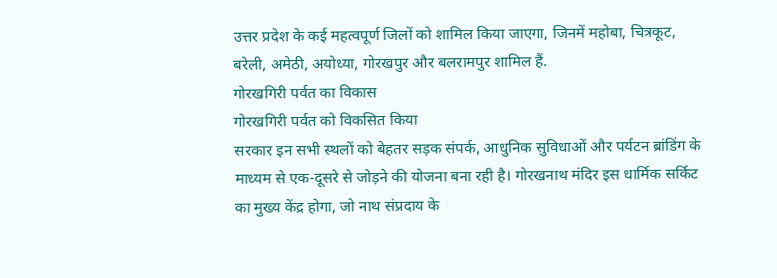उत्तर प्रदेश के कई महत्वपूर्ण जिलों को शामिल किया जाएगा, जिनमें महोबा, चित्रकूट, बरेली, अमेठी, अयोध्या, गोरखपुर और बलरामपुर शामिल हैं.
गोरखगिरी पर्वत का विकास
गोरखगिरी पर्वत को विकसित किया
सरकार इन सभी स्थलों को बेहतर सड़क संपर्क, आधुनिक सुविधाओं और पर्यटन ब्रांडिंग के माध्यम से एक-दूसरे से जोड़ने की योजना बना रही है। गोरखनाथ मंदिर इस धार्मिक सर्किट का मुख्य केंद्र होगा, जो नाथ संप्रदाय के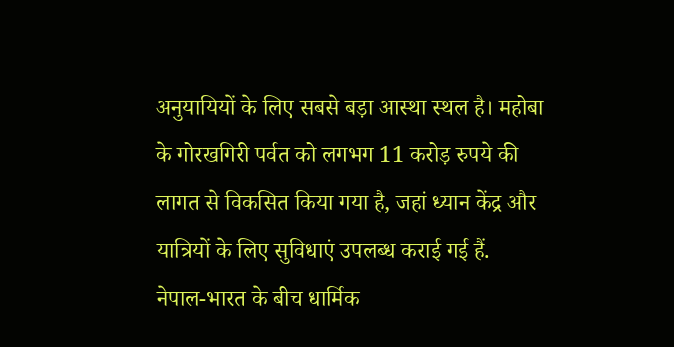अनुयायियों के लिए सबसे बड़ा आस्था स्थल है। महोबा के गोरखगिरी पर्वत को लगभग 11 करोड़ रुपये की लागत से विकसित किया गया है, जहां ध्यान केंद्र और यात्रियों के लिए सुविधाएं उपलब्ध कराई गई हैं.
नेपाल-भारत के बीच धार्मिक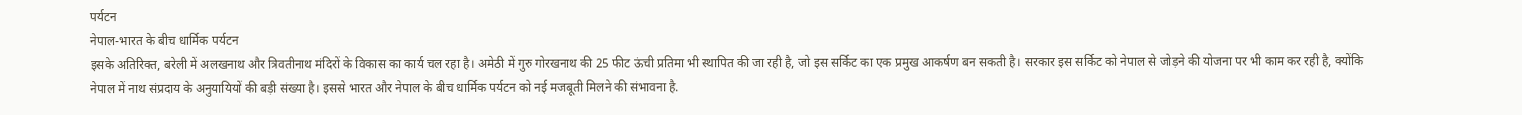पर्यटन
नेपाल-भारत के बीच धार्मिक पर्यटन
इसके अतिरिक्त, बरेली में अलखनाथ और त्रिवतीनाथ मंदिरों के विकास का कार्य चल रहा है। अमेठी में गुरु गोरखनाथ की 25 फीट ऊंची प्रतिमा भी स्थापित की जा रही है, जो इस सर्किट का एक प्रमुख आकर्षण बन सकती है। सरकार इस सर्किट को नेपाल से जोड़ने की योजना पर भी काम कर रही है, क्योंकि नेपाल में नाथ संप्रदाय के अनुयायियों की बड़ी संख्या है। इससे भारत और नेपाल के बीच धार्मिक पर्यटन को नई मजबूती मिलने की संभावना है.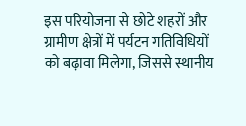इस परियोजना से छोटे शहरों और ग्रामीण क्षेत्रों में पर्यटन गतिविधियों को बढ़ावा मिलेगा, जिससे स्थानीय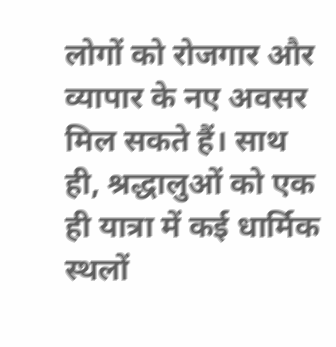लोगों को रोजगार और व्यापार के नए अवसर मिल सकते हैं। साथ ही, श्रद्धालुओं को एक ही यात्रा में कई धार्मिक स्थलों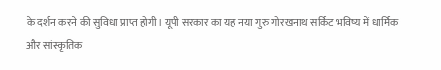के दर्शन करने की सुविधा प्राप्त होगी। यूपी सरकार का यह नया गुरु गोरखनाथ सर्किट भविष्य में धार्मिक और सांस्कृतिक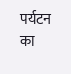पर्यटन का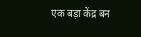एक बड़ा केंद्र बन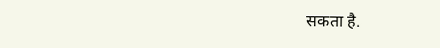सकता है.